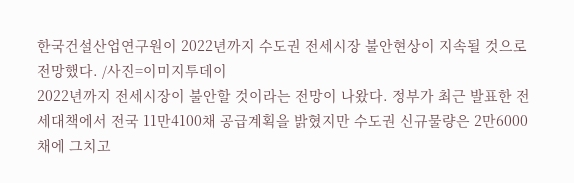한국건설산업연구원이 2022년까지 수도권 전세시장 불안현상이 지속될 것으로 전망했다. /사진=이미지투데이
2022년까지 전세시장이 불안할 것이라는 전망이 나왔다. 정부가 최근 발표한 전세대책에서 전국 11만4100채 공급계획을 밝혔지만 수도권 신규물량은 2만6000채에 그치고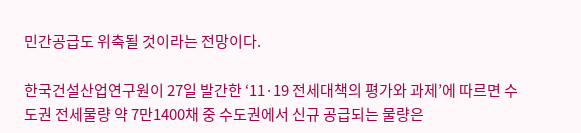민간공급도 위축될 것이라는 전망이다.

한국건설산업연구원이 27일 발간한 ‘11·19 전세대책의 평가와 과제’에 따르면 수도권 전세물량 약 7만1400채 중 수도권에서 신규 공급되는 물량은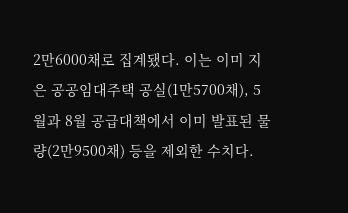2만6000채로 집계됐다. 이는 이미 지은 공공임대주택 공실(1만5700채), 5월과 8월 공급대책에서 이미 발표된 물량(2만9500채) 등을 제외한 수치다.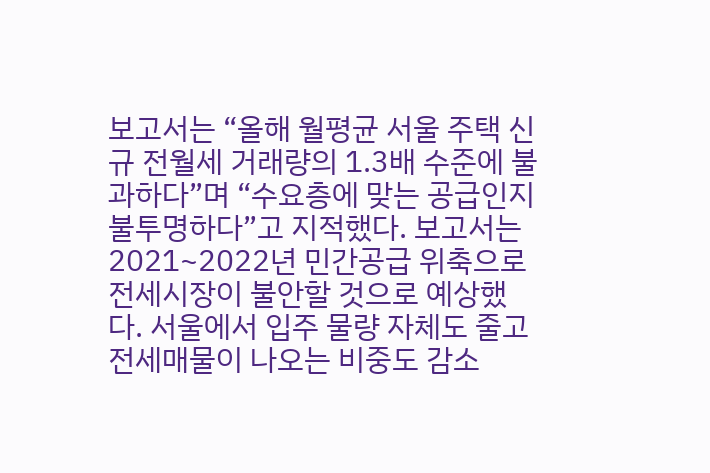보고서는 “올해 월평균 서울 주택 신규 전월세 거래량의 1.3배 수준에 불과하다”며 “수요층에 맞는 공급인지 불투명하다”고 지적했다. 보고서는 2021~2022년 민간공급 위축으로 전세시장이 불안할 것으로 예상했다. 서울에서 입주 물량 자체도 줄고 전세매물이 나오는 비중도 감소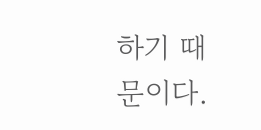하기 때문이다.